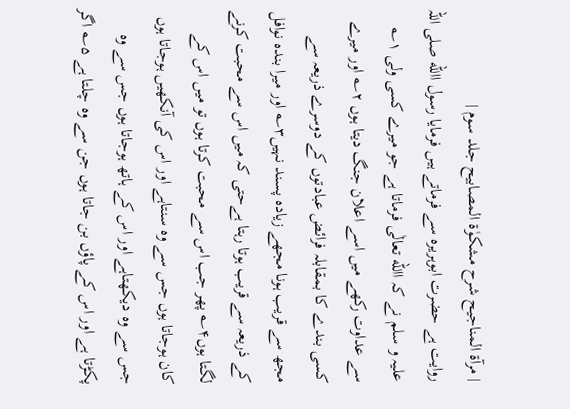| مرآۃ المناجیح شرح مشکوٰۃ المصابیح جلد سوم |
روایت ہے حضرت ابوہریرہ سے فرماتے ہیں فرمایا رسول االله صلی اللہ علیہ و سلم نے کہ االله تعالٰی فرماتا ہے جو میرے کسی ولی ۱؎ سے عداوت رکھے میں اسے اعلان جنگ دیتا ہوں ۲؎ اور میرے کسی بندے کا بمقابلہ فرائض عبادتوں کے دوسرے ذریعہ سے مجھ سے قریب ہونا مجھے زیادہ پسند نہیں۳؎ اور میرا بندہ نوافل کے ذریعہ سے قریب ہوتا رہتا ہےحتی کہ میں اس سے محبت کرنے لگتا ہوں۴؎ پھر جب اس سے محبت کرتا ہوں تو میں اس کے کان ہوجاتا ہوں جس سے وہ سنتاہے اور اس کی آنکھیں ہوجاتا ہوں جس سے وہ دیکھتاہے اور اس کے ہاتھ ہوجاتا ہوں جس سے وہ پکڑتا ہے اور اس کے پاؤں بن جاتا ہوں جن سے وہ چلتا ہے ۵؎ اگر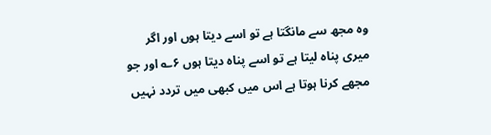وہ مجھ سے مانگتا ہے تو اسے دیتا ہوں اور اگر میری پناہ لیتا ہے تو اسے پناہ دیتا ہوں ۶؎ اور جو مجھے کرنا ہوتا ہے اس میں کبھی میں تردد نہیں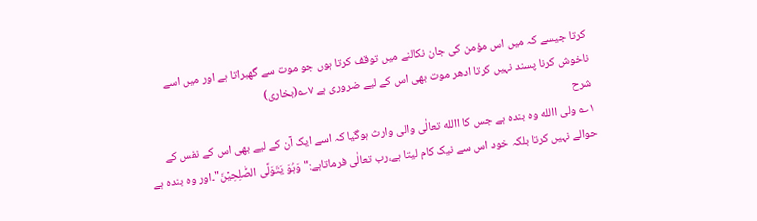کرتا جیسے کہ میں اس مؤمن کی جان نکالنے میں توقف کرتا ہوں جو موت سے گھبراتا ہے اور میں اسے ناخوش کرنا پسند نہیں کرتا ادھر موت بھی اس کے لیے ضروری ہے ۷؎(بخاری)
شرح
۱؎ ولی االله وہ بندہ ہے جس کا االله تعالٰی والی وارث ہوگیا کہ اسے ایک آن کے لیے بھی اس کے نفس کے حوالے نہیں کرتا بلکہ خود اس سے نیک کام لیتا ہے،رب تعالٰی فرماتاہے:"وَہُوَ یَتَوَلَّی الصّٰلِحِیۡنَ"۔اور وہ بندہ ہے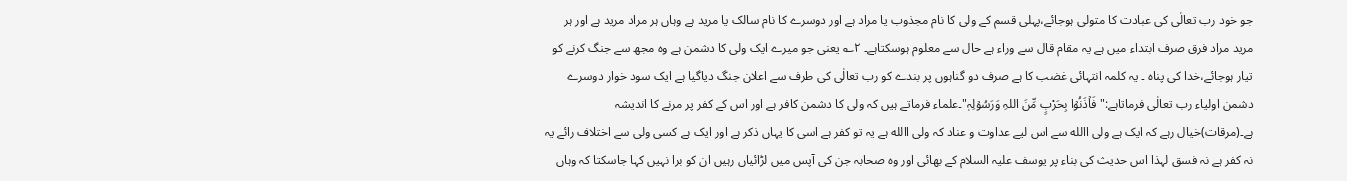جو خود رب تعالٰی کی عبادت کا متولی ہوجائے،پہلی قسم کے ولی کا نام مجذوب یا مراد ہے اور دوسرے کا نام سالک یا مرید ہے وہاں ہر مراد مرید ہے اور ہر مرید مراد فرق صرف ابتداء میں ہے یہ مقام قال سے وراء ہے حال سے معلوم ہوسکتاہے۔ ۲؎ یعنی جو میرے ایک ولی کا دشمن ہے وہ مجھ سے جنگ کرنے کو تیار ہوجائے،خدا کی پناہ ۔ یہ کلمہ انتہائی غضب کا ہے صرف دو گناہوں پر بندے کو رب تعالٰی کی طرف سے اعلان جنگ دیاگیا ہے ایک سود خوار دوسرے دشمن اولیاء رب تعالٰی فرماتاہے:"فَاۡذَنُوۡا بِحَرْبٍ مِّنَ اللہِ وَرَسُوۡلِہٖ"۔علماء فرماتے ہیں کہ ولی کا دشمن کافر ہے اور اس کے کفر پر مرنے کا اندیشہ ہے۔(مرقات)خیال رہے کہ ایک ہے ولی االله سے اس لیے عداوت و عناد کہ ولی االله ہے یہ تو کفر ہے اسی کا یہاں ذکر ہے اور ایک ہے کسی ولی سے اختلاف رائے یہ نہ کفر ہے نہ فسق لہذا اس حدیث کی بناء پر یوسف علیہ السلام کے بھائی اور وہ صحابہ جن کی آپس میں لڑائیاں رہیں ان کو برا نہیں کہا جاسکتا کہ وہاں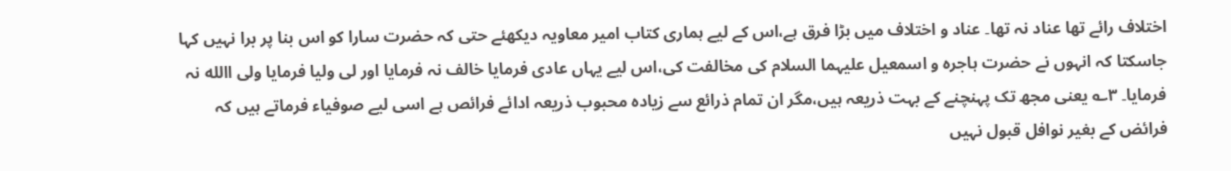اختلاف رائے تھا عناد نہ تھا۔ عناد و اختلاف میں بڑا فرق ہے،اس کے لیے ہماری کتاب امیر معاویہ دیکھئے حتی کہ حضرت سارا کو اس بنا پر برا نہیں کہا جاسکتا کہ انہوں نے حضرت ہاجرہ و اسمعیل علیہما السلام کی مخالفت کی،اس لیے یہاں عادی فرمایا خالف نہ فرمایا اور لی ولیا فرمایا ولی االله نہ فرمایا۔ ۳؎ یعنی مجھ تک پہنچنے کے بہت ذریعہ ہیں،مگر ان تمام ذرائع سے زیادہ محبوب ذریعہ ادائے فرائص ہے اسی لیے صوفیاء فرماتے ہیں کہ فرائض کے بغیر نوافل قبول نہیں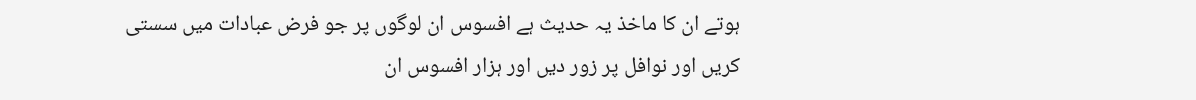ہوتے ان کا ماخذ یہ حدیث ہے افسوس ان لوگوں پر جو فرض عبادات میں سستی کریں اور نوافل پر زور دیں اور ہزار افسوس ان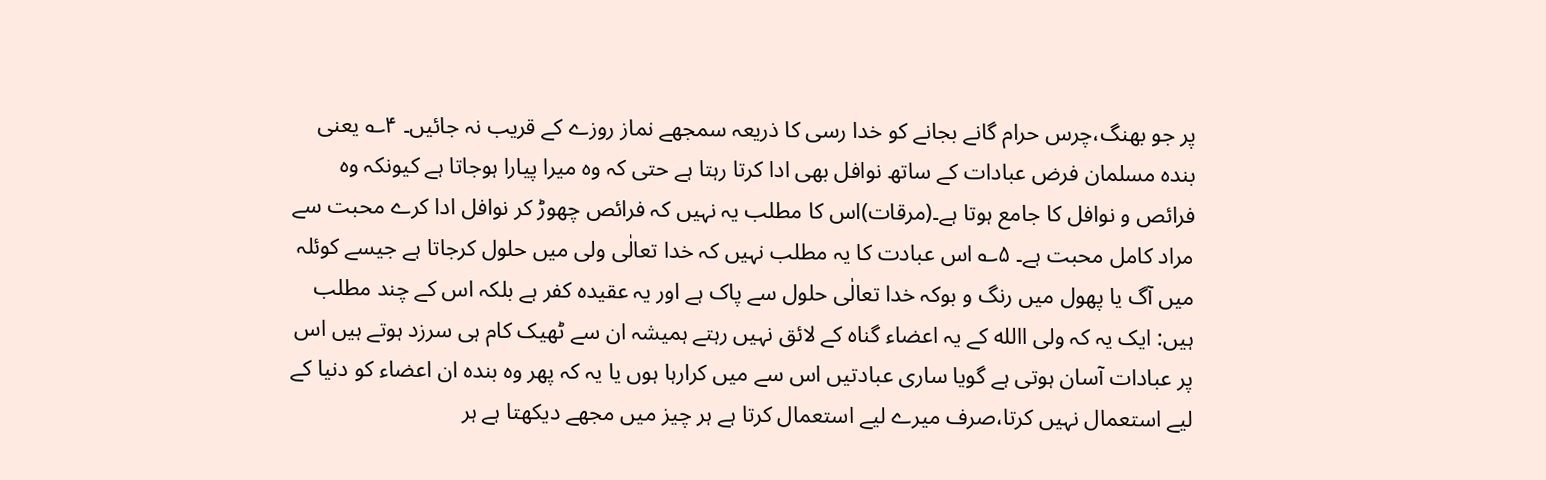پر جو بھنگ،چرس حرام گانے بجانے کو خدا رسی کا ذریعہ سمجھے نماز روزے کے قریب نہ جائیں۔ ۴؎ یعنی بندہ مسلمان فرض عبادات کے ساتھ نوافل بھی ادا کرتا رہتا ہے حتی کہ وہ میرا پیارا ہوجاتا ہے کیونکہ وہ فرائص و نوافل کا جامع ہوتا ہے۔(مرقات)اس کا مطلب یہ نہیں کہ فرائص چھوڑ کر نوافل ادا کرے محبت سے مراد کامل محبت ہے۔ ۵؎ اس عبادت کا یہ مطلب نہیں کہ خدا تعالٰی ولی میں حلول کرجاتا ہے جیسے کوئلہ میں آگ یا پھول میں رنگ و بوکہ خدا تعالٰی حلول سے پاک ہے اور یہ عقیدہ کفر ہے بلکہ اس کے چند مطلب ہیں: ایک یہ کہ ولی االله کے یہ اعضاء گناہ کے لائق نہیں رہتے ہمیشہ ان سے ٹھیک کام ہی سرزد ہوتے ہیں اس پر عبادات آسان ہوتی ہے گویا ساری عبادتیں اس سے میں کرارہا ہوں یا یہ کہ پھر وہ بندہ ان اعضاء کو دنیا کے لیے استعمال نہیں کرتا،صرف میرے لیے استعمال کرتا ہے ہر چیز میں مجھے دیکھتا ہے ہر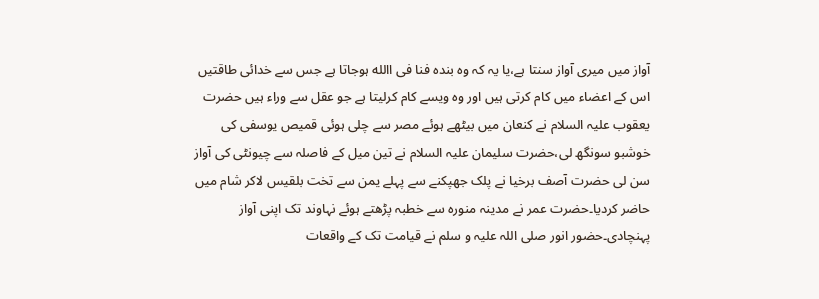آواز میں میری آواز سنتا ہے،یا یہ کہ وہ بندہ فنا فی االله ہوجاتا ہے جس سے خدائی طاقتیں اس کے اعضاء میں کام کرتی ہیں اور وہ ویسے کام کرلیتا ہے جو عقل سے وراء ہیں حضرت یعقوب علیہ السلام نے کنعان میں بیٹھے ہوئے مصر سے چلی ہوئی قمیص یوسفی کی خوشبو سونگھ لی،حضرت سلیمان علیہ السلام نے تین میل کے فاصلہ سے چیونٹی کی آواز سن لی حضرت آصف برخیا نے پلک جھپکنے سے پہلے یمن سے تخت بلقیس لاکر شام میں حاضر کردیا۔حضرت عمر نے مدینہ منورہ سے خطبہ پڑھتے ہوئے نہاوند تک اپنی آواز پہنچادی۔حضور انور صلی اللہ علیہ و سلم نے قیامت تک کے واقعات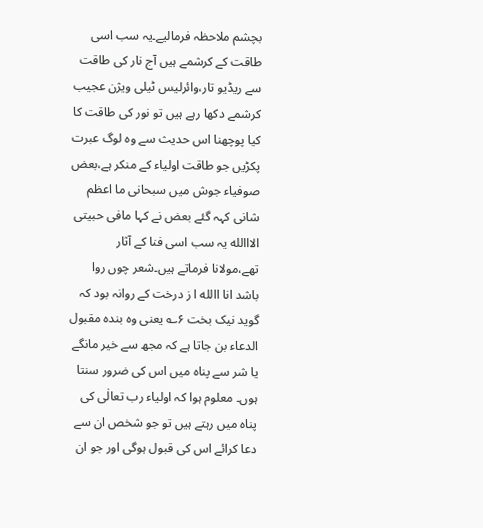بچشم ملاحظہ فرمالیے۔یہ سب اسی طاقت کے کرشمے ہیں آج نار کی طاقت سے ریڈیو تار،وائرلیس ٹیلی ویژن عجیب کرشمے دکھا رہے ہیں تو نور کی طاقت کا کیا پوچھنا اس حدیث سے وہ لوگ عبرت پکڑیں جو طاقت اولیاء کے منکر ہے،بعض صوفیاء جوش میں سبحانی ما اعظم شانی کہہ گئے بعض نے کہا مافی حبیتی الااالله یہ سب اسی فنا کے آثار تھے،مولانا فرماتے ہیں۔شعر چوں روا باشد انا االله ا ز درخت کے روانہ بود کہ گوید نیک بخت ۶؎ یعنی وہ بندہ مقبول الدعاء بن جاتا ہے کہ مجھ سے خیر مانگے یا شر سے پناہ میں اس کی ضرور سنتا ہوں۔ معلوم ہوا کہ اولیاء رب تعالٰی کی پناہ میں رہتے ہیں تو جو شخص ان سے دعا کرائے اس کی قبول ہوگی اور جو ان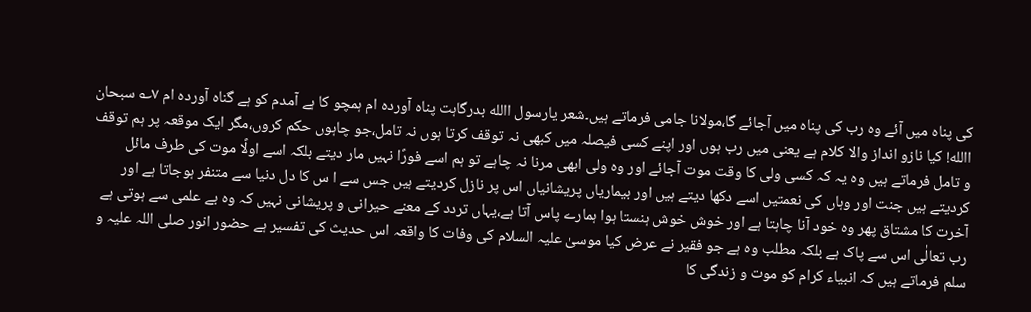کی پناہ میں آئے وہ رب کی پناہ میں آجائے گا،مولانا جامی فرماتے ہیں۔شعر یارسول االله بدرگاہت پناہ آوردہ ام ہمچو کا ہے آمدم کو ہے گناہ آوردہ ام ۷؎ سبحان االله! کیا نازو انداز والا کلام ہے یعنی میں رب ہوں اور اپنے کسی فیصلہ میں کبھی نہ توقف کرتا ہوں نہ تامل،جو چاہوں حکم کروں،مگر ایک موقعہ پر ہم توقف و تامل فرماتے ہیں وہ یہ کہ کسی ولی کا وقت موت آجائے اور وہ ولی ابھی مرنا نہ چاہے تو ہم اسے فورًا نہیں مار دیتے بلکہ اسے اولًا موت کی طرف مائل کردیتے ہیں جنت اور وہاں کی نعمتیں اسے دکھا دیتے ہیں اور بیماریاں پریشانیاں اس پر نازل کردیتے ہیں جس سے ا س کا دل دنیا سے متنفر ہوجاتا ہے اور آخرت کا مشتاق پھر وہ خود آنا چاہتا ہے اور خوش خوش ہنستا ہوا ہمارے پاس آتا ہے،یہاں تردد کے معنے حیرانی و پریشانی نہیں کہ وہ بے علمی سے ہوتی ہے رب تعالٰی اس سے پاک ہے بلکہ مطلب وہ ہے جو فقیر نے عرض کیا موسیٰ علیہ السلام کی وفات کا واقعہ اس حدیث کی تفسیر ہے حضور انور صلی اللہ علیہ و سلم فرماتے ہیں کہ انبیاء کرام کو موت و زندگی کا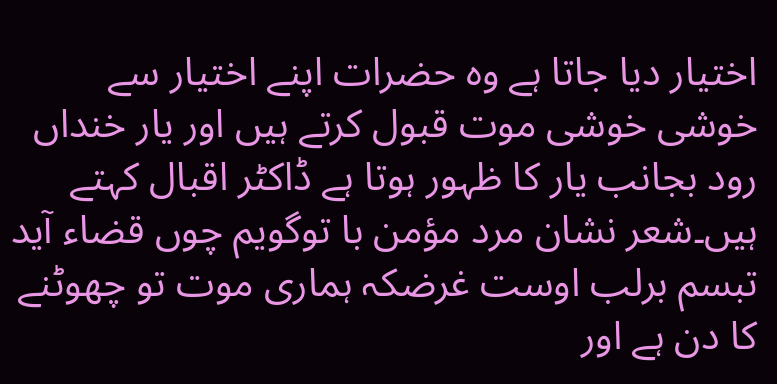اختیار دیا جاتا ہے وہ حضرات اپنے اختیار سے خوشی خوشی موت قبول کرتے ہیں اور یار خنداں رود بجانب یار کا ظہور ہوتا ہے ڈاکٹر اقبال کہتے ہیں۔شعر نشان مرد مؤمن با توگویم چوں قضاء آید تبسم برلب اوست غرضکہ ہماری موت تو چھوٹنے کا دن ہے اور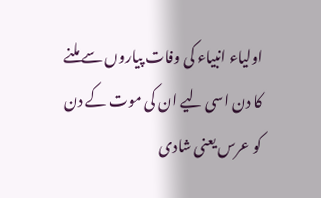اولیاء انبیاء کی وفات پیاروں سے ملنے کا دن اسی لیے ان کی موت کے دن کو عرس یعنی شادی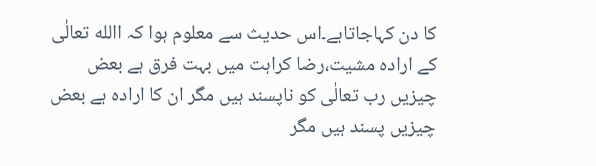کا دن کہاجاتاہے۔اس حدیث سے معلوم ہوا کہ االله تعالٰی کے ارادہ مشیت،رضا کراہت میں بہت فرق ہے بعض چیزیں رب تعالٰی کو ناپسند ہیں مگر ان کا ارادہ ہے بعض چیزیں پسند ہیں مگر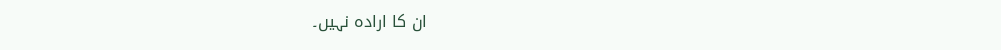ان کا ارادہ نہیں۔